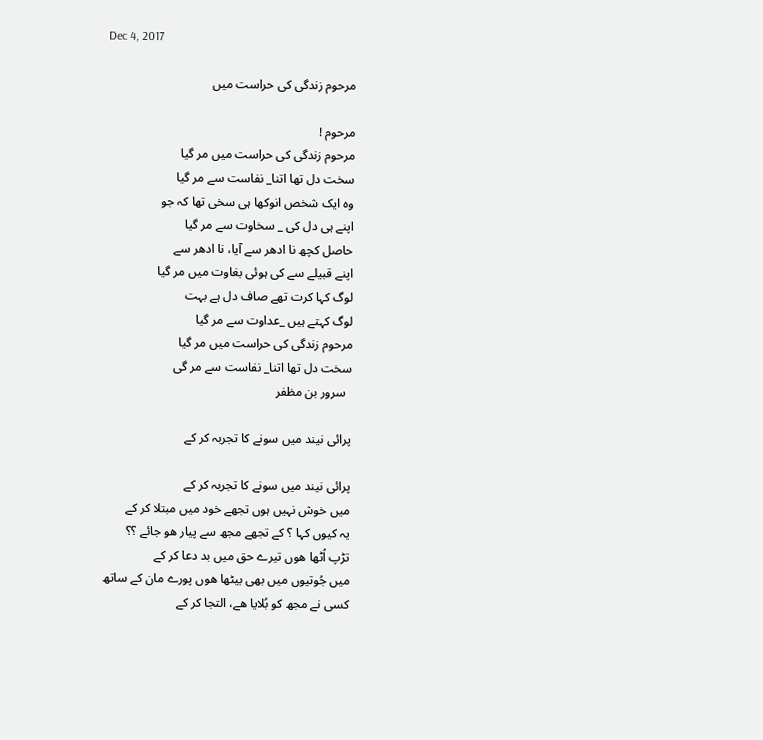Dec 4, 2017

مرحوم زندگی کی حراست میں

مرحوم !
مرحوم زندگی کی حراست میں مر گیا
سخت دل تھا اتنا_ نفاست سے مر گیا
وہ ایک شخص انوکھا ہی سخی تھا کہ جو
اپنے ہی دل کی _ سخاوت سے مر گیا
حاصل کچھ نا ادھر سے آیا، نا ادھر سے
اپنے قبیلے سے کی ہوئی بغاوت میں مر گیا
لوگ کہا کرت تھے صاف دل ہے بہت
لوگ کہتے ہیں _عداوت سے مر گیا
مرحوم زندگی کی حراست میں مر گیا
سخت دل تھا اتنا_ نفاست سے مر گی
  سرور بن مظفر

پرائی نیند میں سونے کا تجربہ کر کے

پرائی نیند میں سونے کا تجربہ کر کے
میں خوش نہیں ہوں تجھے خود میں مبتلا کر کے
یہ کیوں کہا ؟ کے تجھے مجھ سے پیار ھو جائے ؟؟
تڑپ اُٹھا ھوں تیرے حق میں بد دعا کر کے
میں جُوتیوں میں بھی بیٹھا ھوں پورے مان کے ساتھ
کسی نے مجھ کو بُلایا ھے، التجا کر کے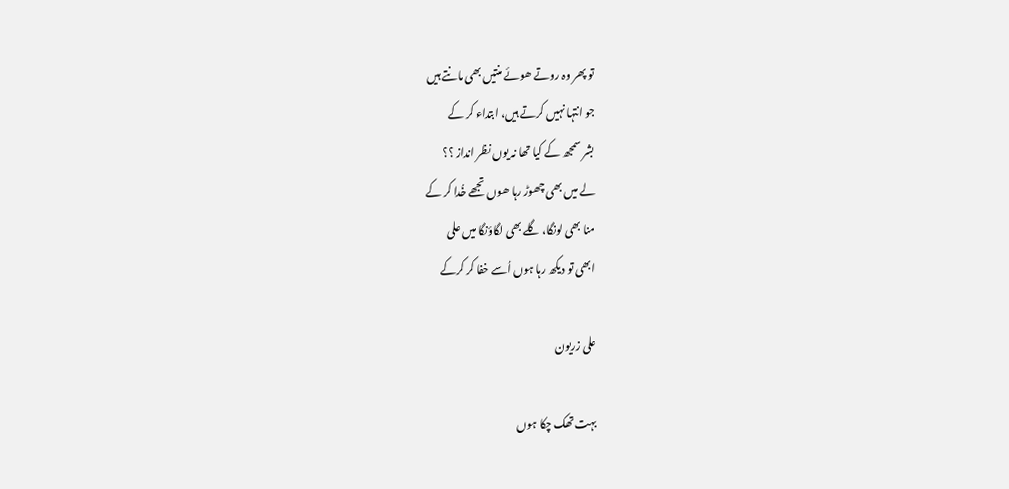تو پھر وہ روتے ھوئے منتیں بھی مانتے ہیں
جو انتہا نہیں کرتے ہیں، ابتداء کر کے
بشر سمجھ کے کیا تھا نہ یوں نظر انداز ؟؟
لے میں بھی چھوڑ رہا ھوں تجھے خُدا کر کے
منا بھی لونگا، گلے بھی لگاؤنگا میں علی
ابھی تو دیکھ رہا ہوں اُسے خفا کر کرکے

علی زریون

بہت تھک چکا ہوں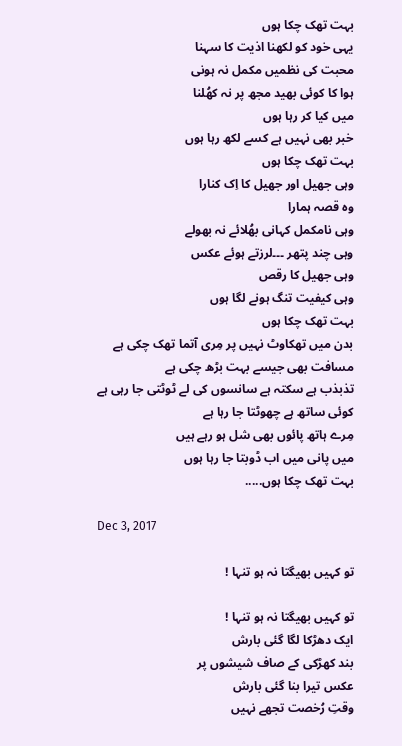بہت تھک چکا ہوں
یہی خود کو لکھنا اذیت کا سہنا
محبت کی نظمیں مکمل نہ ہونی
ہوا کا کوئی بھید مجھ پر نہ کھُلنا
میں کیا کر رہا ہوں
خبر بھی نہیں ہے کسے لکھ رہا ہوں
بہت تھک چکا ہوں
وہی جھیل اور جھیل کا اِک کنارا
وہ قصہ ہمارا
وہی نامکمل کہانی بھُلائے نہ بھولے
وہی چند پتھر ۔۔۔لرزتے ہوئے عکس
وہی جھیل کا رقص
وہی کیفیت تنگ ہونے لگا ہوں
بہت تھک چکا ہوں
بدن میں تھکاوٹ نہیں پر مِری آتما تھک چکی ہے
مسافت بھی جیسے بہت بڑھ چکی ہے
تذبذب ہے سکتہ ہے سانسوں کی لے ٹوٹتی جا رہی ہے
کوئی ساتھ ہے چھوٹتا جا رہا ہے
مِرے ہاتھ پائوں بھی شل ہو رہے ہیں
میں پانی میں اب ڈوبتا جا رہا ہوں
بہت تھک چکا ہوں.....

Dec 3, 2017

تو کہیں بھیگتا نہ ہو تنہا !

تو کہیں بھیگتا نہ ہو تنہا !
ایک دھڑکا لگا گئی بارش
بند کھڑکی کے صاف شیشوں پر
عکس تیرا بنا گئی بارش
وقتِ رُخصت تجھے نہیں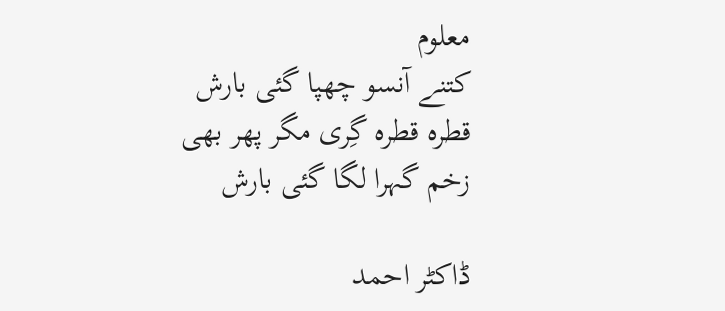معلوم
کتنے آنسو چھپا گئی بارش
قطرہ قطرہ گِری مگر پھر بھی
زخم گہرا لگا گئی بارش

ڈاکٹر احمد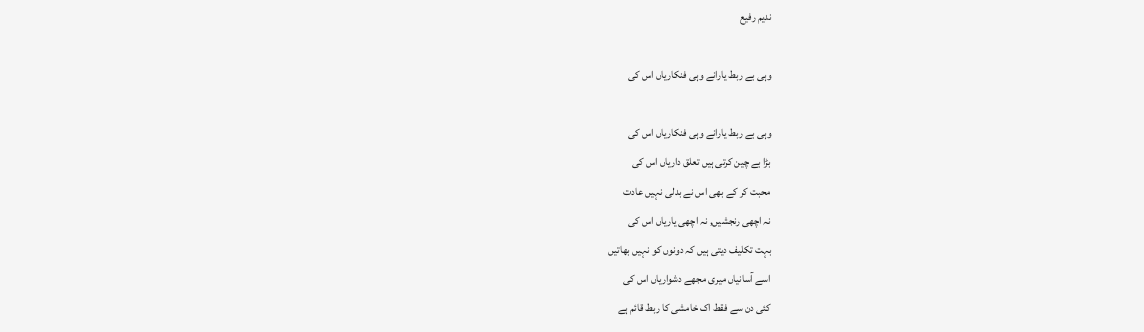ندیم رفیع

وہی بے ربط یارانے وہی فنکاریاں اس کی

وہی بے ربط یارانے وہی فنکاریاں اس کی
بڑا بے چین کرتی ہیں تعلق داریاں اس کی
محبت کر کے بھی اس نے بدلی نہیں عادت
نہ اچھی رنجشیں, نہ اچھی یاریاں اس کی
بہت تکلیف دیتی ہیں کہ دونوں کو نہیں بھاتیں
اسے آسانیاں میری مجھے دشواریاں اس کی
کئی دن سے فقط اک خامشی کا ربط قائم ہے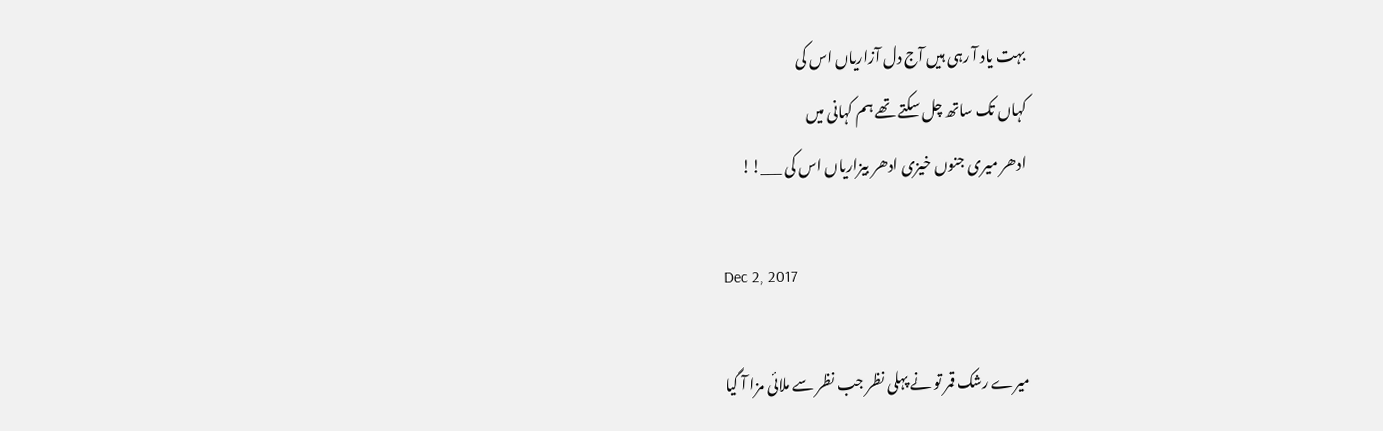بہت یاد آ رہی ہیں آج دل آزاریاں اس کی
کہاں تک ساتھ چل سکتے تھے ہم کہانی میں
ادھر میری جنوں خیزی ادھر بیزاریاں اس کی ___!!

Dec 2, 2017

میرے رشک قمر تو نے پہلی نظر جب نظر سے ملائی مزا آ گیا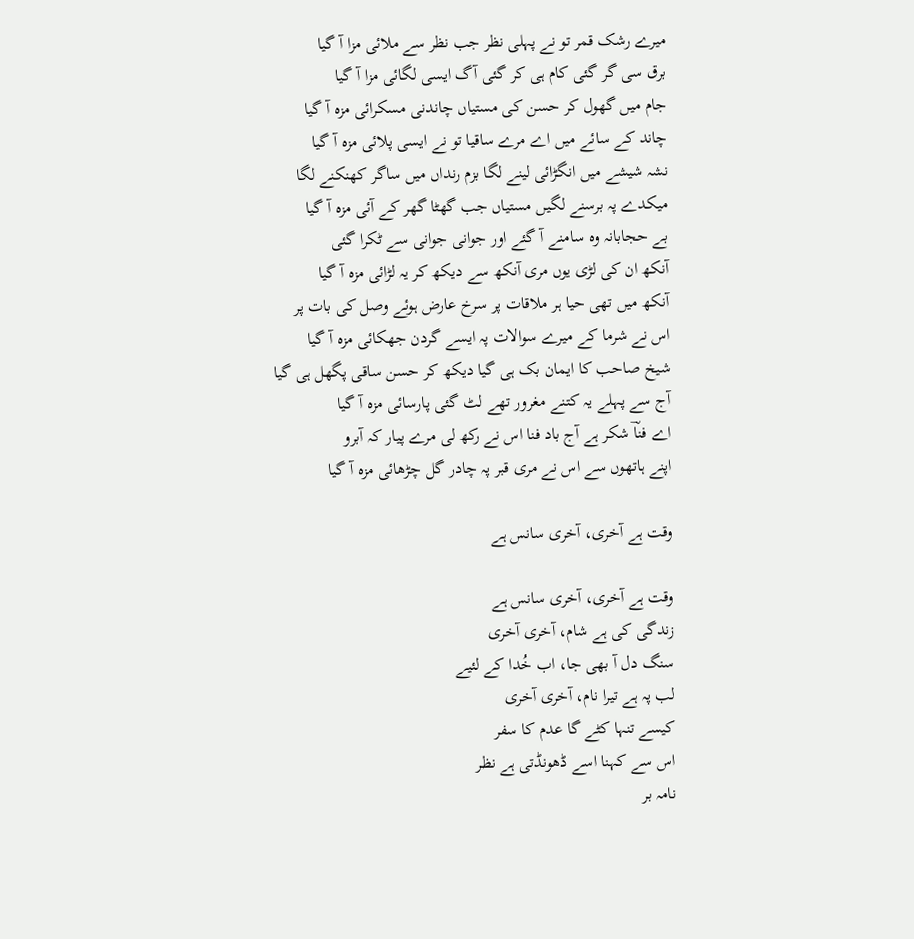میرے رشک قمر تو نے پہلی نظر جب نظر سے ملائی مزا آ گیا
برق سی گر گئی کام ہی کر گئی آگ ایسی لگائی مزا آ گیا
جام میں گھول کر حسن کی مستیاں چاندنی مسکرائی مزہ آ گیا
چاند کے سائے میں اے مرے ساقیا تو نے ایسی پلائی مزہ آ گیا
نشہ شیشے میں انگڑائی لینے لگا بزم رنداں میں ساگر کھنکنے لگا
میکدے پہ برسنے لگیں مستیاں جب گھٹا گھر کے آئی مزہ آ گیا
بے حجابانہ وہ سامنے آ گئے اور جوانی جوانی سے ٹکرا گئی
آنکھ ان کی لڑی یوں مری آنکھ سے دیکھ کر یہ لڑائی مزہ آ گیا
آنکھ میں تھی حیا ہر ملاقات پر سرخ عارض ہوئے وصل کی بات پر
اس نے شرما کے میرے سوالات پہ ایسے گردن جھکائی مزہ آ گیا
شیخ‌ صاحب کا ایمان بک ہی گیا دیکھ کر حسن ساقی پگھل ہی گیا
آج سے پہلے یہ کتنے مغرور تھے لٹ گئی پارسائی مزہ آ گیا
اے فناؔ شکر ہے آج باد فنا اس نے رکھ لی مرے پیار کہ آبرو
اپنے ہاتھوں سے اس نے مری قبر پہ چادر گل چڑھائی مزہ آ گیا

وقت ہے آخری، آخری سانس ہے

وقت ہے آخری، آخری سانس ہے
زندگی کی ہے شام، آخری آخری
سنگ دل آ بھی جا، اب خُدا کے لئیے
لب پہ ہے تیرا نام، آخری آخری
کیسے تنہا کٹے گا عدم کا سفر
اس سے کہنا اسے ڈھونڈتی ہے نظر
نامہ بر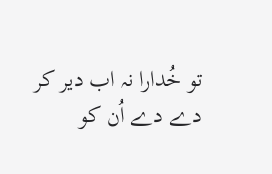تو خُدارا نہ اب دیر کر
دے دے اُن کو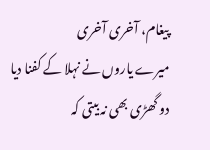پیغام، آخری آخری
میرے یاروں نے نہلا کے کفنا دیا
دو گھڑی بھی نہ بیتی کہ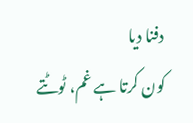دفنا دیا
کون کرتا ہے غم، ٹوٹتے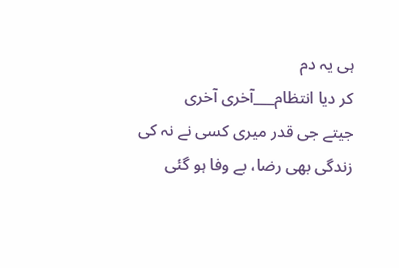ہی یہ دم
کر دیا انتظام___آخری آخری
جیتے جی قدر میری کسی نے نہ کی
زندگی بھی رضا، بے وفا ہو گئی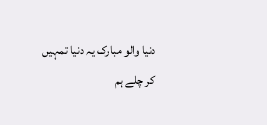دنیا والو مبارک یہ دنیا تمہیں
کر چلے ہم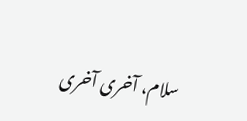سلام، آخری آخری